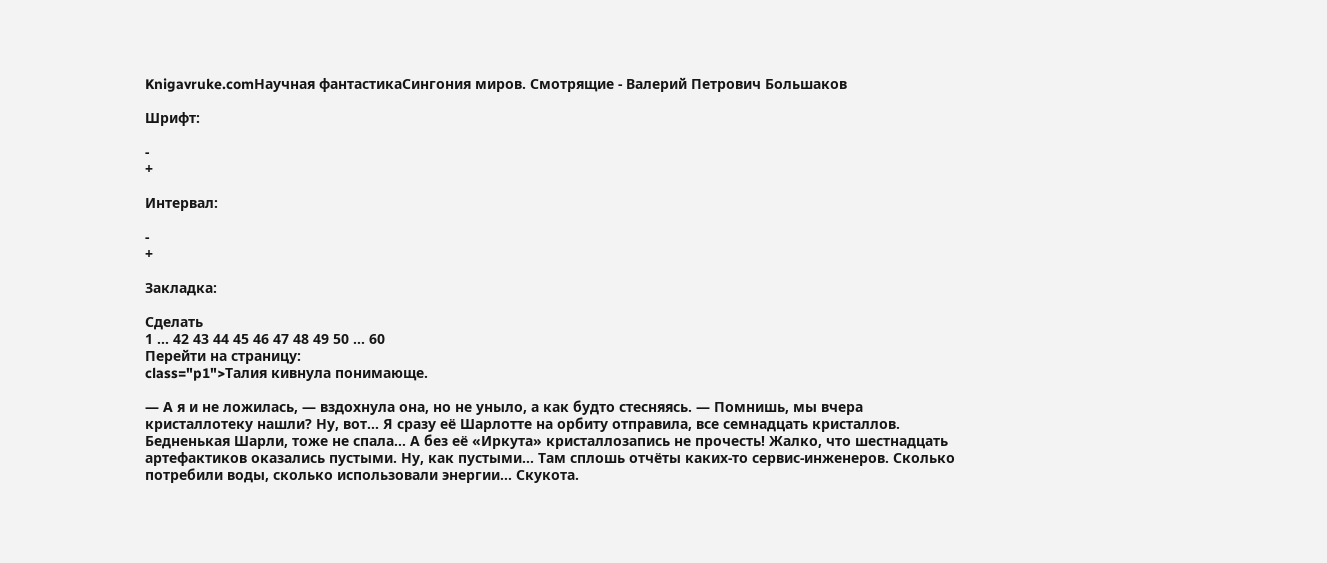Knigavruke.comНаучная фантастикаСингония миров. Смотрящие - Валерий Петрович Большаков

Шрифт:

-
+

Интервал:

-
+

Закладка:

Сделать
1 ... 42 43 44 45 46 47 48 49 50 ... 60
Перейти на страницу:
class="p1">Талия кивнула понимающе.

— А я и не ложилась, — вздохнула она, но не уныло, а как будто стесняясь. — Помнишь, мы вчера кристаллотеку нашли? Ну, вот… Я сразу её Шарлотте на орбиту отправила, все семнадцать кристаллов. Бедненькая Шарли, тоже не спала… А без её «Иркута» кристаллозапись не прочесть! Жалко, что шестнадцать артефактиков оказались пустыми. Ну, как пустыми… Там сплошь отчёты каких-то сервис-инженеров. Сколько потребили воды, сколько использовали энергии… Скукота.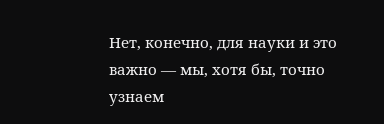Нет, конечно, для науки и это важно — мы, хотя бы, точно узнаем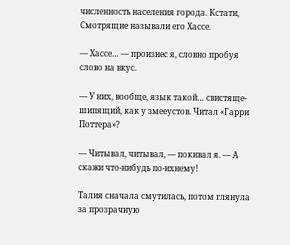численность населения города. Кстати, Смотрящие называли его Хассе.

— Хассе… — произнес я, словно пробуя слово на вкус.

— У них, вообще, язык такой… свистяще-шипящий, как у змееустов. Читал «Гарри Поттера»?

— Читывал, читывал, — покивал я. — А скажи что-нибудь по-ихнему!

Талия сначала смутилась, потом глянула за прозрачную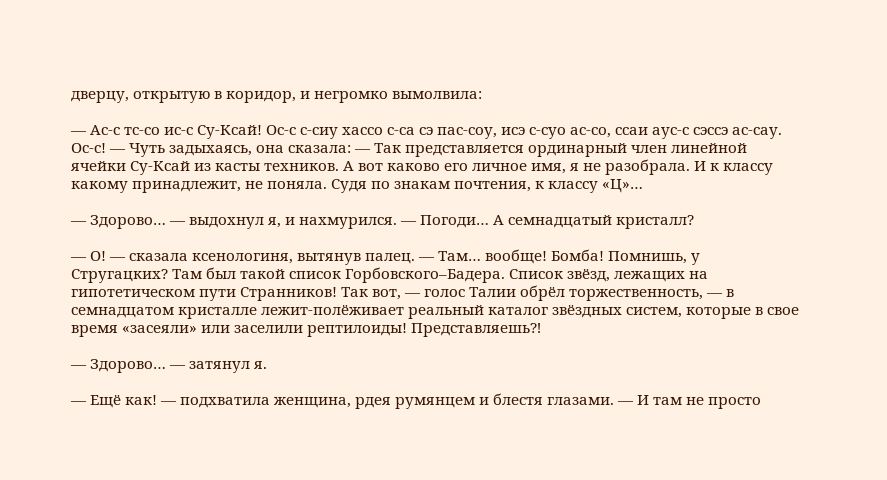дверцу, открытую в коридор, и негромко вымолвила:

— Ас-с тс-со ис-с Су-Ксай! Ос-с с-сиу хассо с-са сэ пас-соу, исэ с-суо ас-со, ссаи аус-с сэссэ ас-сау. Ос-с! — Чуть задыхаясь, она сказала: — Так представляется ординарный член линейной ячейки Су-Ксай из касты техников. А вот каково его личное имя, я не разобрала. И к классу какому принадлежит, не поняла. Судя по знакам почтения, к классу «Ц»…

— Здорово… — выдохнул я, и нахмурился. — Погоди… А семнадцатый кристалл?

— О! — сказала ксенологиня, вытянув палец. — Там… вообще! Бомба! Помнишь, у Стругацких? Там был такой список Горбовского–Бадера. Список звёзд, лежащих на гипотетическом пути Странников! Так вот, — голос Талии обрёл торжественность, — в семнадцатом кристалле лежит-полёживает реальный каталог звёздных систем, которые в свое время «засеяли» или заселили рептилоиды! Представляешь⁈

— Здорово… — затянул я.

— Ещё как! — подхватила женщина, рдея румянцем и блестя глазами. — И там не просто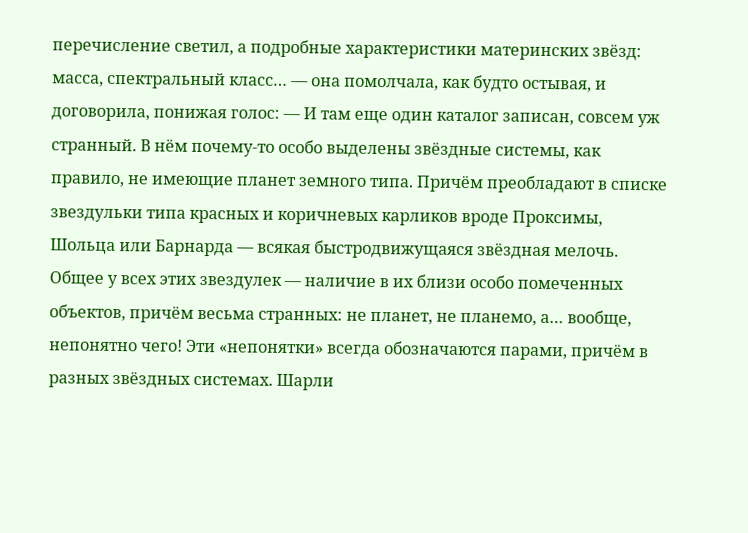перечисление светил, а подробные характеристики материнских звёзд: масса, спектральный класс… — она помолчала, как будто остывая, и договорила, понижая голос: — И там еще один каталог записан, совсем уж странный. В нём почему-то особо выделены звёздные системы, как правило, не имеющие планет земного типа. Причём преобладают в списке звездульки типа красных и коричневых карликов вроде Проксимы, Шольца или Барнарда — всякая быстродвижущаяся звёздная мелочь. Общее у всех этих звездулек — наличие в их близи особо помеченных объектов, причём весьма странных: не планет, не планемо, а… вообще, непонятно чего! Эти «непонятки» всегда обозначаются парами, причём в разных звёздных системах. Шарли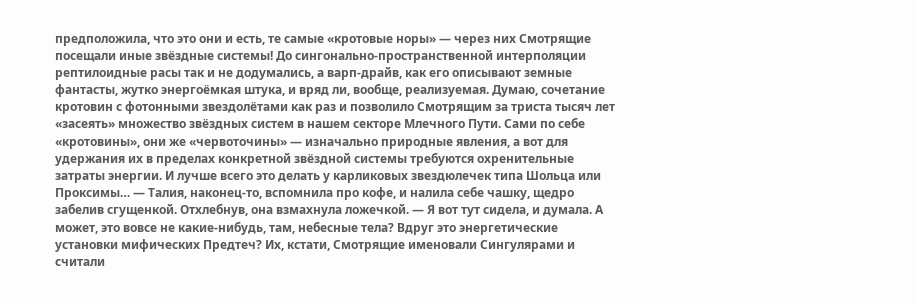предположила, что это они и есть, те самые «кротовые норы» — через них Смотрящие посещали иные звёздные системы! До сингонально-пространственной интерполяции рептилоидные расы так и не додумались, а варп-драйв, как его описывают земные фантасты, жутко энергоёмкая штука, и вряд ли, вообще, реализуемая. Думаю, сочетание кротовин с фотонными звездолётами как раз и позволило Смотрящим за триста тысяч лет «засеять» множество звёздных систем в нашем секторе Млечного Пути. Сами по себе «кротовины», они же «червоточины» — изначально природные явления, а вот для удержания их в пределах конкретной звёздной системы требуются охренительные затраты энергии. И лучше всего это делать у карликовых звездюлечек типа Шольца или Проксимы… — Талия, наконец-то, вспомнила про кофе, и налила себе чашку, щедро забелив сгущенкой. Отхлебнув, она взмахнула ложечкой. — Я вот тут сидела, и думала. А может, это вовсе не какие-нибудь, там, небесные тела? Вдруг это энергетические установки мифических Предтеч? Их, кстати, Смотрящие именовали Сингулярами и считали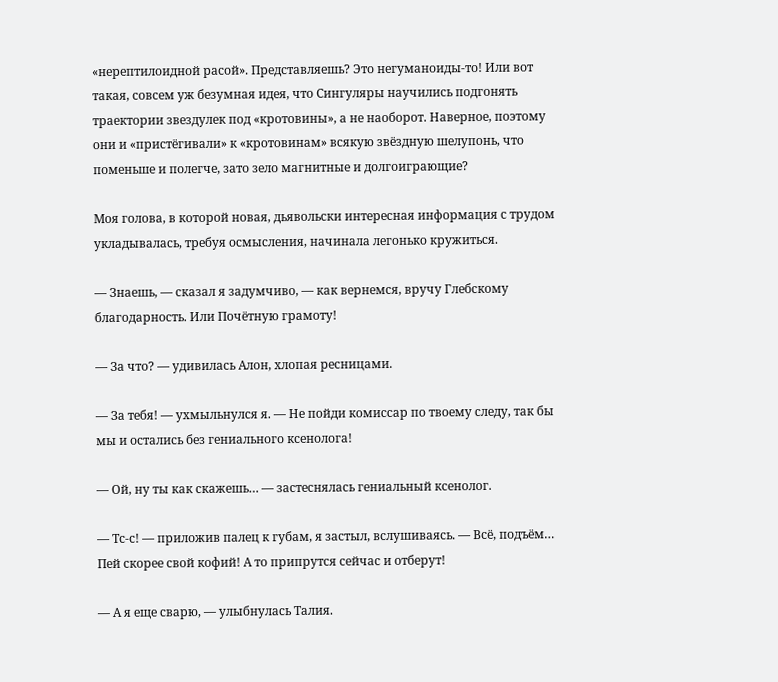«нерептилоидной расой». Представляешь? Это негуманоиды-то! Или вот такая, совсем уж безумная идея, что Сингуляры научились подгонять траектории звездулек под «кротовины», а не наоборот. Наверное, поэтому они и «пристёгивали» к «кротовинам» всякую звёздную шелупонь, что поменьше и полегче, зато зело магнитные и долгоиграющие?

Моя голова, в которой новая, дьявольски интересная информация с трудом укладывалась, требуя осмысления, начинала легонько кружиться.

— Знаешь, — сказал я задумчиво, — как вернемся, вручу Глебскому благодарность. Или Почётную грамоту!

— За что? — удивилась Алон, хлопая ресницами.

— За тебя! — ухмыльнулся я. — Не пойди комиссар по твоему следу, так бы мы и остались без гениального ксенолога!

— Ой, ну ты как скажешь… — застеснялась гениальный ксенолог.

— Тс-с! — приложив палец к губам, я застыл, вслушиваясь. — Всё, подъём… Пей скорее свой кофий! А то припрутся сейчас и отберут!

— А я еще сварю, — улыбнулась Талия.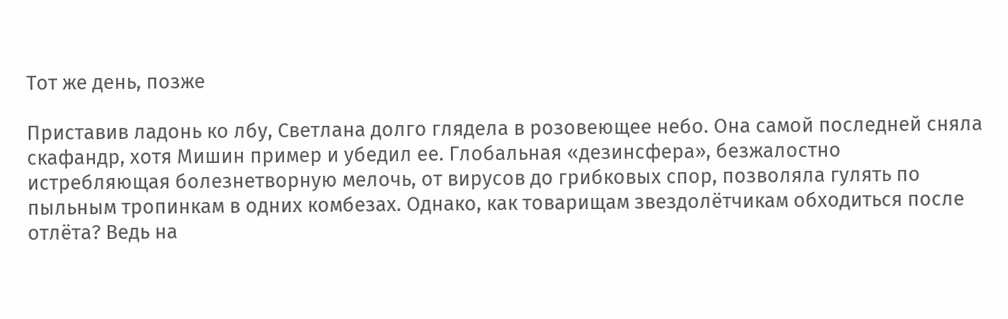Тот же день, позже

Приставив ладонь ко лбу, Светлана долго глядела в розовеющее небо. Она самой последней сняла скафандр, хотя Мишин пример и убедил ее. Глобальная «дезинсфера», безжалостно истребляющая болезнетворную мелочь, от вирусов до грибковых спор, позволяла гулять по пыльным тропинкам в одних комбезах. Однако, как товарищам звездолётчикам обходиться после отлёта? Ведь на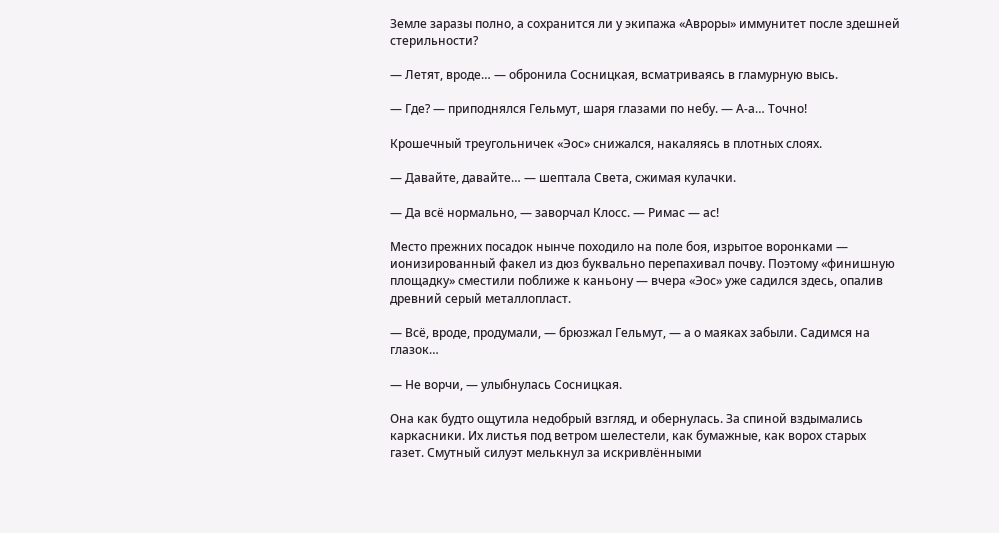Земле заразы полно, а сохранится ли у экипажа «Авроры» иммунитет после здешней стерильности?

— Летят, вроде… — обронила Сосницкая, всматриваясь в гламурную высь.

— Где? — приподнялся Гельмут, шаря глазами по небу. — А-а… Точно!

Крошечный треугольничек «Эос» снижался, накаляясь в плотных слоях.

— Давайте, давайте… — шептала Света, сжимая кулачки.

— Да всё нормально, — заворчал Клосс. — Римас — ас!

Место прежних посадок нынче походило на поле боя, изрытое воронками — ионизированный факел из дюз буквально перепахивал почву. Поэтому «финишную площадку» сместили поближе к каньону — вчера «Эос» уже садился здесь, опалив древний серый металлопласт.

— Всё, вроде, продумали, — брюзжал Гельмут, — а о маяках забыли. Садимся на глазок…

— Не ворчи, — улыбнулась Сосницкая.

Она как будто ощутила недобрый взгляд, и обернулась. За спиной вздымались каркасники. Их листья под ветром шелестели, как бумажные, как ворох старых газет. Смутный силуэт мелькнул за искривлёнными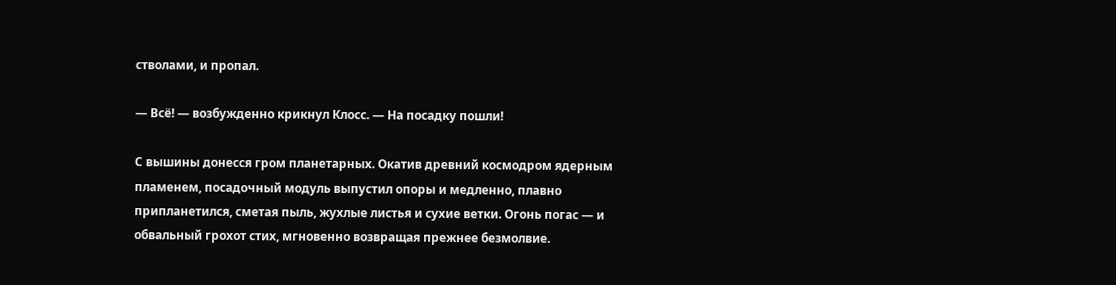стволами, и пропал.

— Всё! — возбужденно крикнул Клосс. — На посадку пошли!

С вышины донесся гром планетарных. Окатив древний космодром ядерным пламенем, посадочный модуль выпустил опоры и медленно, плавно припланетился, сметая пыль, жухлые листья и сухие ветки. Огонь погас — и обвальный грохот стих, мгновенно возвращая прежнее безмолвие.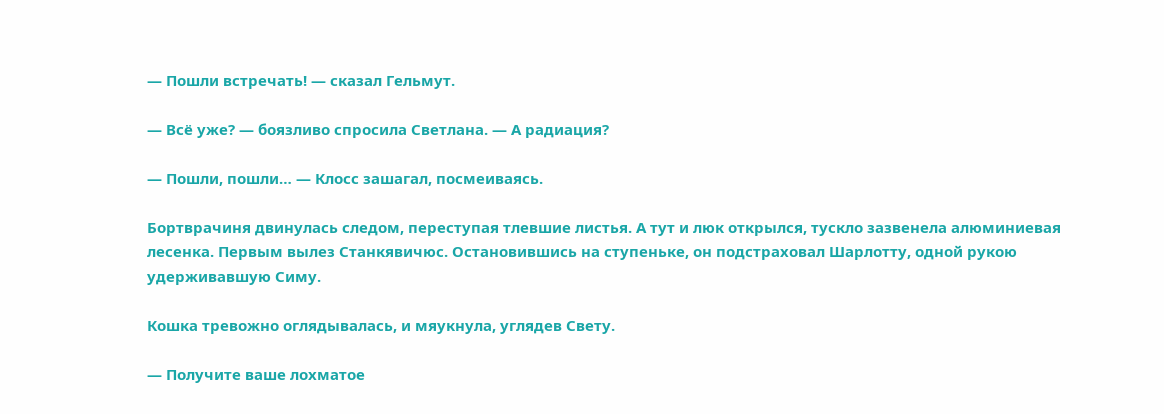— Пошли встречать! — сказал Гельмут.

— Всё уже? — боязливо спросила Светлана. — А радиация?

— Пошли, пошли… — Клосс зашагал, посмеиваясь.

Бортврачиня двинулась следом, переступая тлевшие листья. А тут и люк открылся, тускло зазвенела алюминиевая лесенка. Первым вылез Станкявичюс. Остановившись на ступеньке, он подстраховал Шарлотту, одной рукою удерживавшую Симу.

Кошка тревожно оглядывалась, и мяукнула, углядев Свету.

— Получите ваше лохматое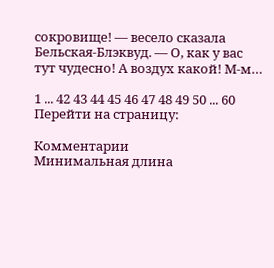сокровище! — весело сказала Бельская-Блэквуд. — О, как у вас тут чудесно! А воздух какой! М-м…

1 ... 42 43 44 45 46 47 48 49 50 ... 60
Перейти на страницу:

Комментарии
Минимальная длина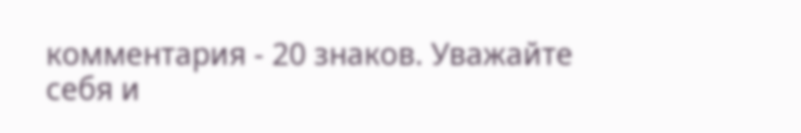комментария - 20 знаков. Уважайте себя и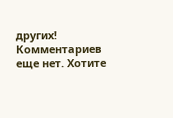других!
Комментариев еще нет. Хотите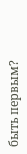быть первым?